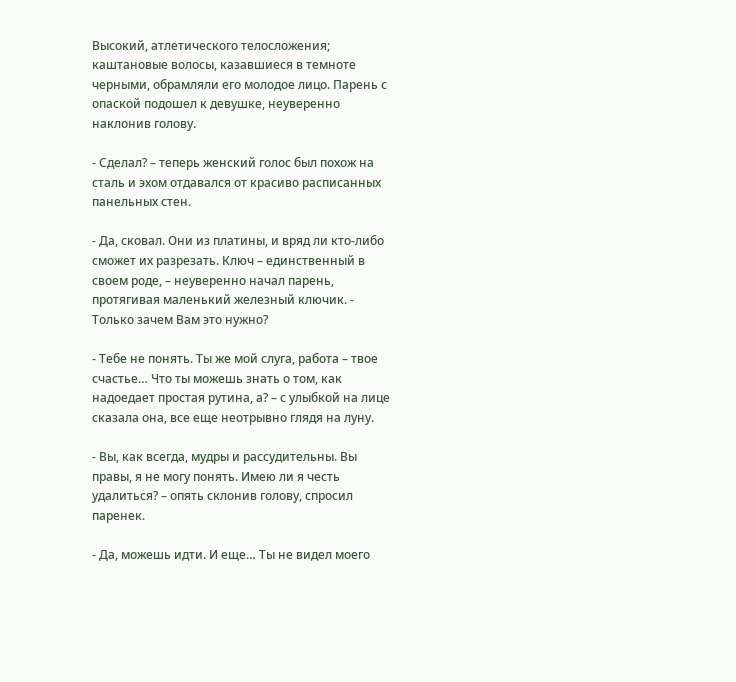Высокий, атлетического телосложения; каштановые волосы, казавшиеся в темноте черными, обрамляли его молодое лицо. Парень с опаской подошел к девушке, неуверенно наклонив голову.

- Сделал? – теперь женский голос был похож на сталь и эхом отдавался от красиво расписанных панельных стен.

- Да, сковал. Они из платины, и вряд ли кто-либо сможет их разрезать. Ключ – единственный в своем роде, – неуверенно начал парень, протягивая маленький железный ключик. - Только зачем Вам это нужно?

- Тебе не понять. Ты же мой слуга, работа – твое счастье… Что ты можешь знать о том, как надоедает простая рутина, а? – с улыбкой на лице сказала она, все еще неотрывно глядя на луну.

- Вы, как всегда, мудры и рассудительны. Вы правы, я не могу понять. Имею ли я честь удалиться? – опять склонив голову, спросил паренек.

- Да, можешь идти. И еще… Ты не видел моего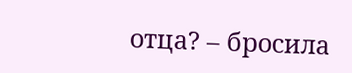отца? – бросила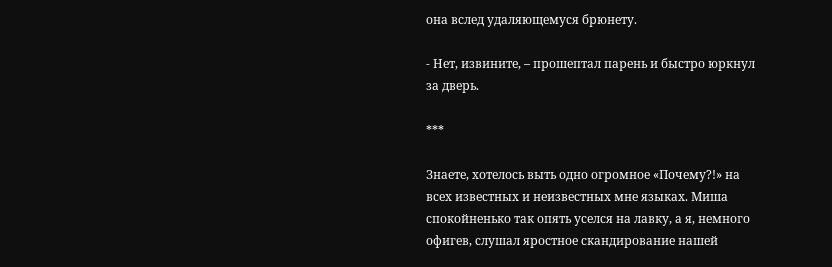она вслед удаляющемуся брюнету.

- Нет, извините, – прошептал парень и быстро юркнул за дверь.

***

Знаете, хотелось выть одно огромное «Почему?!» на всех известных и неизвестных мне языках. Миша спокойненько так опять уселся на лавку, а я, немного офигев, слушал яростное скандирование нашей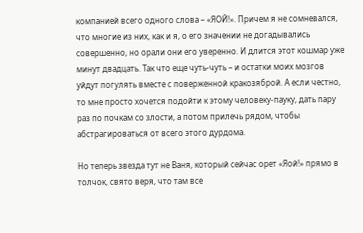компанией всего одного слова – «ЯОЙ!». Причем я не сомневался, что многие из них, как и я, о его значении не догадывались совершенно, но орали они его уверенно. И длится этот кошмар уже минут двадцать. Так что еще чуть-чуть – и остатки моих мозгов уйдут погулять вместе с поверженной кракозяброй. А если честно, то мне просто хочется подойти к этому человеку-пауку, дать пару раз по почкам со злости, а потом прилечь рядом, чтобы абстрагироваться от всего этого дурдома.

Но теперь звезда тут не Ваня, который сейчас орет «Яой!» прямо в толчок, свято веря, что там все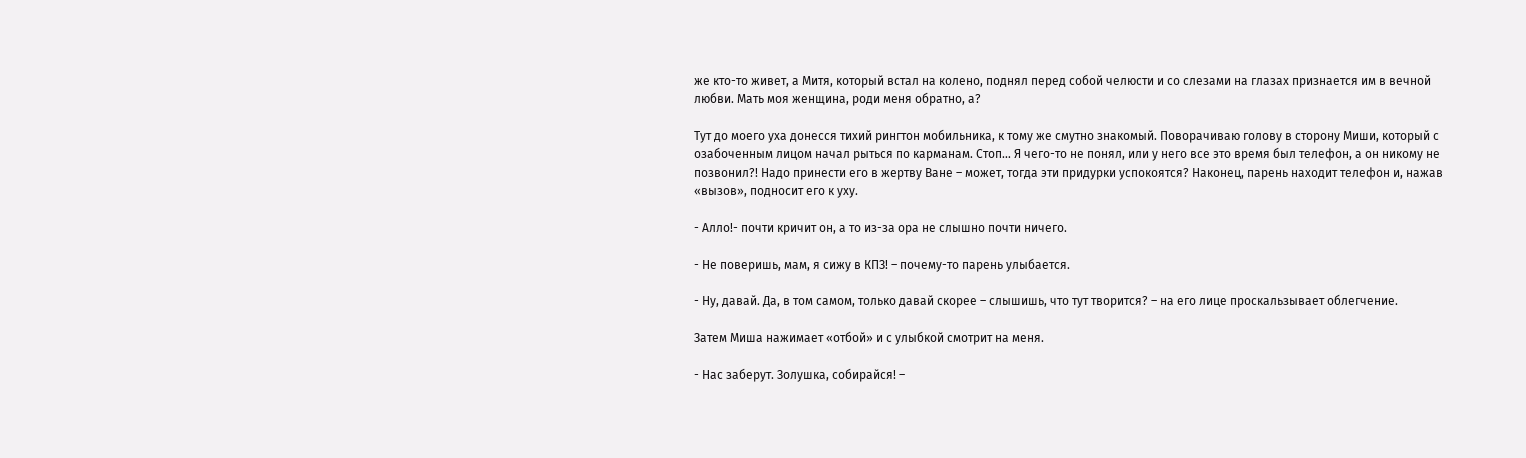же кто-то живет, а Митя, который встал на колено, поднял перед собой челюсти и со слезами на глазах признается им в вечной любви. Мать моя женщина, роди меня обратно, а?

Тут до моего уха донесся тихий рингтон мобильника, к тому же смутно знакомый. Поворачиваю голову в сторону Миши, который с озабоченным лицом начал рыться по карманам. Стоп… Я чего-то не понял, или у него все это время был телефон, а он никому не позвонил?! Надо принести его в жертву Ване – может, тогда эти придурки успокоятся? Наконец, парень находит телефон и, нажав «вызов», подносит его к уху.

- Алло!- почти кричит он, а то из-за ора не слышно почти ничего.

- Не поверишь, мам, я сижу в КПЗ! – почему-то парень улыбается.

- Ну, давай. Да, в том самом, только давай скорее – слышишь, что тут творится? – на его лице проскальзывает облегчение.

Затем Миша нажимает «отбой» и с улыбкой смотрит на меня.

- Нас заберут. Золушка, собирайся! –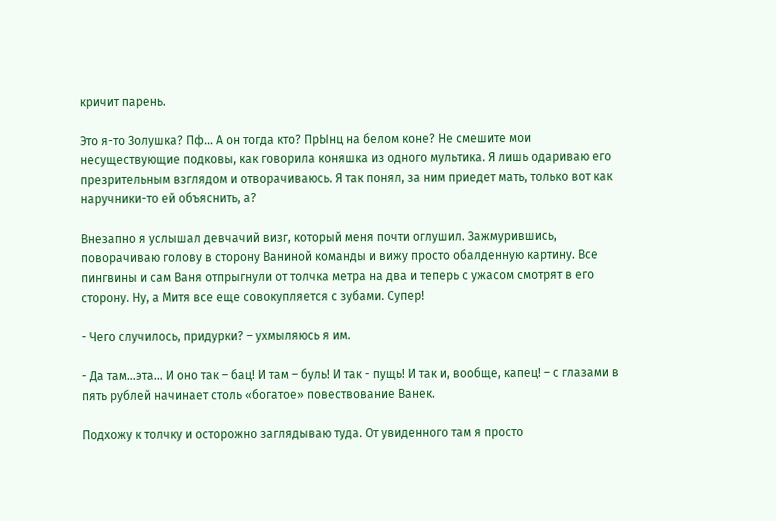кричит парень.

Это я-то Золушка? Пф… А он тогда кто? ПрЫнц на белом коне? Не смешите мои несуществующие подковы, как говорила коняшка из одного мультика. Я лишь одариваю его презрительным взглядом и отворачиваюсь. Я так понял, за ним приедет мать, только вот как наручники-то ей объяснить, а?

Внезапно я услышал девчачий визг, который меня почти оглушил. Зажмурившись, поворачиваю голову в сторону Ваниной команды и вижу просто обалденную картину. Все пингвины и сам Ваня отпрыгнули от толчка метра на два и теперь с ужасом смотрят в его сторону. Ну, а Митя все еще совокупляется с зубами. Супер!

- Чего случилось, придурки? – ухмыляюсь я им.

- Да там…эта… И оно так – бац! И там – буль! И так - пущь! И так и, вообще, капец! – с глазами в пять рублей начинает столь «богатое» повествование Ванек.

Подхожу к толчку и осторожно заглядываю туда. От увиденного там я просто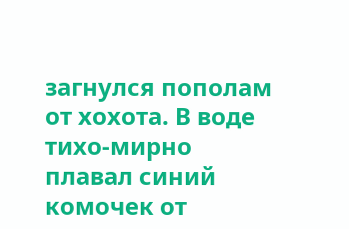загнулся пополам от хохота. В воде тихо-мирно плавал синий комочек от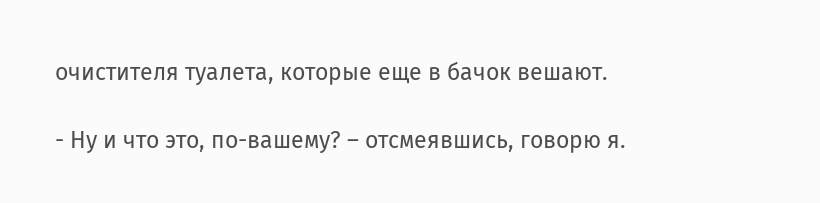очистителя туалета, которые еще в бачок вешают.

- Ну и что это, по-вашему? – отсмеявшись, говорю я.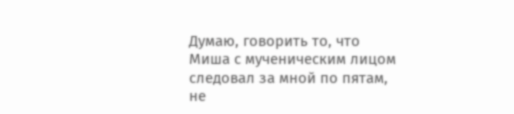Думаю, говорить то, что Миша с мученическим лицом следовал за мной по пятам, не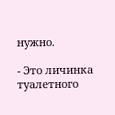нужно.

- Это личинка туалетного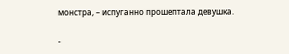монстра, – испуганно прошептала девушка.

-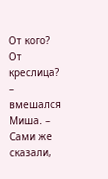От кого? От креслица? – вмешался Миша. – Сами же сказали,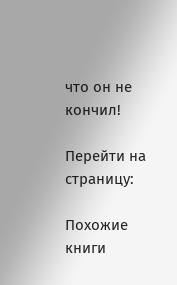что он не кончил!

Перейти на страницу:

Похожие книги